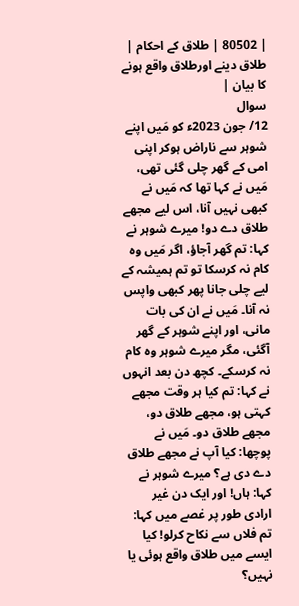| 80502 | طلاق کے احکام | طلاق دینے اورطلاق واقع ہونے کا بیان |
سوال
12/ جون 2023ء کو مَیں اپنے شوہر سے ناراض ہوکر اپنی امی کے گھر چلی گئی تھی، مَیں نے کہا تھا کہ مَیں نے کبھی نہیں آنا، اس لیے مجھے طلاق دے دو! میرے شوہر نے کہا: تم گھر آجاؤ، اگر مَیں وہ کام نہ کرسکا تو تم ہمیشہ کے لیے چلی جانا پھر کبھی واپس نہ آنا۔ مَیں نے ان کی بات مانی، اور اپنے شوہر کے گھر آگئی، مگر میرے شوہر وہ کام نہ کرسکے۔ کچھ دن بعد انہوں نے کہا: تم کیا ہر وقت مجھے کہتی ہو، مجھے طلاق دو، مجھے طلاق دو۔ مَیں نے پوچھا: کیا آپ نے مجھے طلاق دے دی ہے؟ میرے شوہر نے کہا: ہاں! اور ایک دن غیر ارادی طور پر غصے میں کہا: تم فلاں سے نکاح کرلو! کیا ایسے میں طلاق واقع ہوئی یا نہیں؟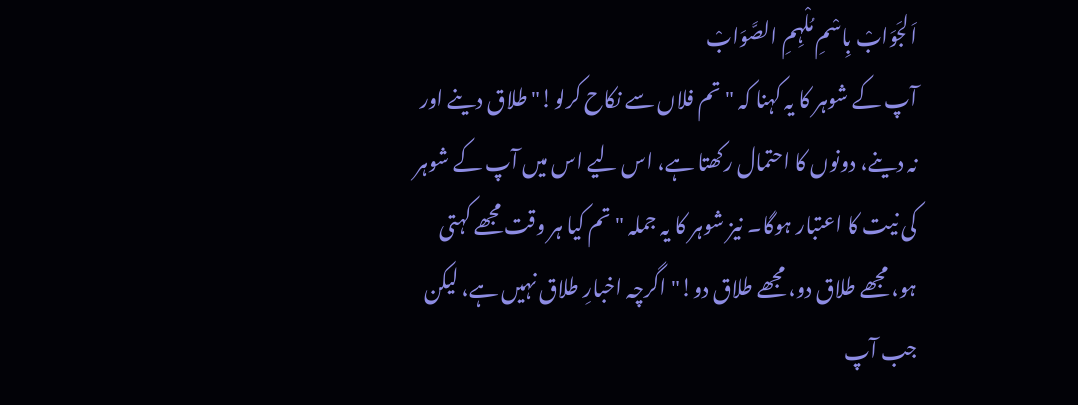اَلجَوَابْ بِاسْمِ مُلْہِمِ الصَّوَابْ
آپ کے شوہر کا یہ کہنا کہ "تم فلاں سے نکاح کرلو!" طلاق دینے اور نہ دینے، دونوں کا احتمال رکھتا ہے، اس لیے اس میں آپ کے شوہر کی نیت کا اعتبار ہوگا۔ نیز شوہر کا یہ جملہ "تم کیا ہر وقت مجھے کہتی ہو، مجھے طلاق دو، مجھے طلاق دو!" اگرچہ اخبارِ طلاق نہیں ہے، لیکن جب آپ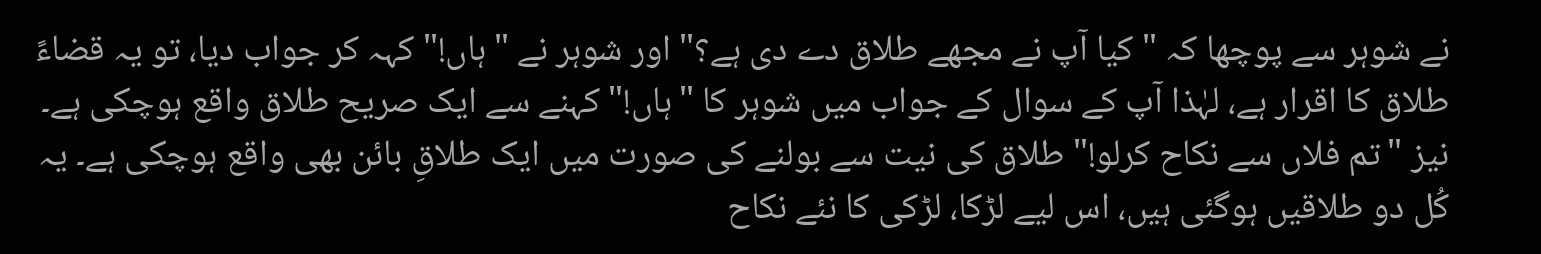نے شوہر سے پوچھا کہ "کیا آپ نے مجھے طلاق دے دی ہے؟" اور شوہر نے "ہاں!" کہہ کر جواب دیا، تو یہ قضاءً طلاق کا اقرار ہے، لہٰذا آپ کے سوال کے جواب میں شوہر کا "ہاں!" کہنے سے ایک صریح طلاق واقع ہوچکی ہے۔
نیز "تم فلاں سے نکاح کرلو!" طلاق کی نیت سے بولنے کی صورت میں ایک طلاقِ بائن بھی واقع ہوچکی ہے۔ یہ کُل دو طلاقیں ہوگئی ہیں، اس لیے لڑکا، لڑکی کا نئے نکاح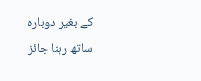کے بغیر دوبارہ ساتھ رہنا جائز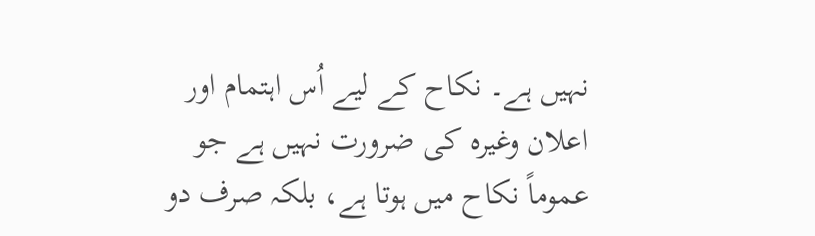نہیں ہے۔ نکاح کے لیے اُس اہتمام اور اعلان وغیرہ کی ضرورت نہیں ہے جو عموماً نکاح میں ہوتا ہے، بلکہ صرف دو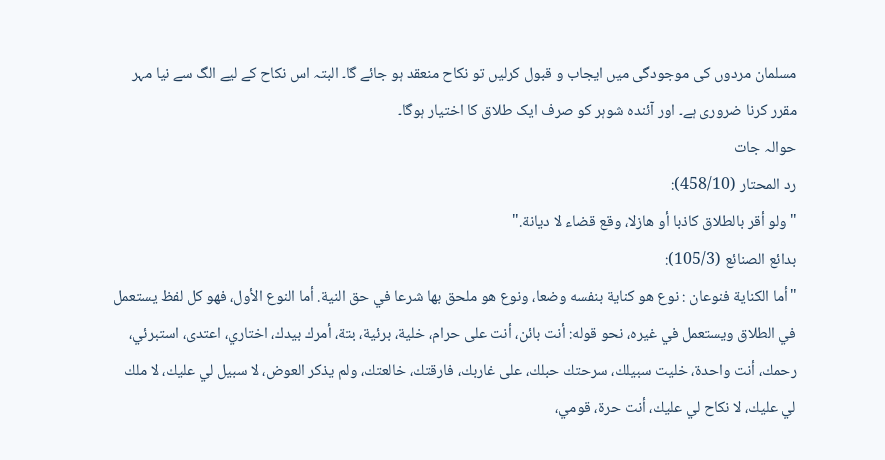مسلمان مردوں کی موجودگی میں ایجاب و قبول کرلیں تو نکاح منعقد ہو جائے گا۔ البتہ اس نکاح کے لیے الگ سے نیا مہر مقرر کرنا ضروری ہے۔ اور آئندہ شوہر کو صرف ایک طلاق کا اختیار ہوگا۔
حوالہ جات
رد المحتار (458/10):
"ولو أقر بالطلاق كاذبا أو هازلا، وقع قضاء لا ديانة."
بدائع الصنائع (105/3):
"أما الكناية فنوعان : نوع هو كناية بنفسه وضعا، ونوع هو ملحق بها شرعا في حق النية. أما النوع الأول، فهو كل لفظ يستعمل في الطلاق ويستعمل في غيره، نحو قوله: أنت بائن، أنت على حرام، خلية، برئية، بتة، أمرك بيدك، اختاري، اعتدى، استبرئي، رحمك، أنت واحدة، خليت سبيلك، سرحتك حبلك، على غاربك، فارقتك، خالعتك، ولم يذكر العوض، لا سبيل لي عليك، لا ملك لي عليك، لا نكاح لي عليك، أنت حرة، قومي،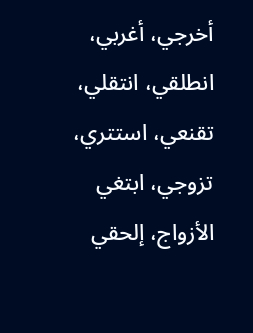أخرجي، أغربي، انطلقي، انتقلي، تقنعي، استتري، تزوجي، ابتغي الأزواج، إلحقي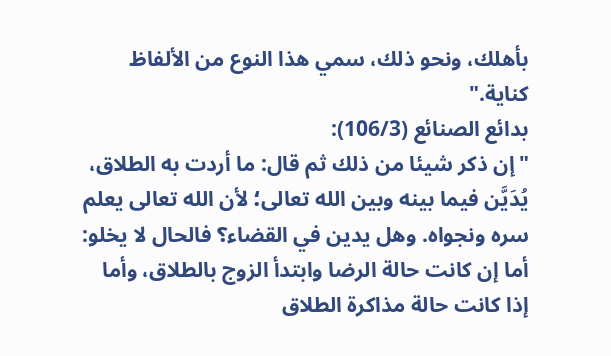بأهلك، ونحو ذلك، سمي هذا النوع من الألفاظ كناية."
بدائع الصنائع (106/3):
"إن ذكر شيئا من ذلك ثم قال: ما أردت به الطلاق، يُدَيَّن فيما بينه وبين الله تعالى؛ لأن الله تعالى يعلم سره ونجواه. وهل يدين في القضاء؟ فالحال لا يخلو: أما إن كانت حالة الرضا وابتدأ الزوج بالطلاق، وأما إذا كانت حالة مذاكرة الطلاق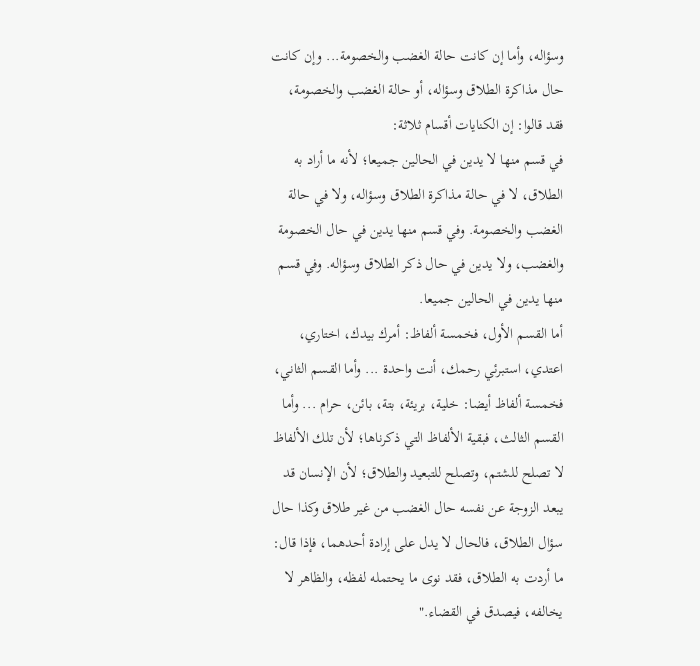وسؤاله، وأما إن كانت حالة الغضب والخصومة... وإن كانت حال مذاكرة الطلاق وسؤاله، أو حالة الغضب والخصومة، فقد قالوا: إن الكنايات أقسام ثلاثة:
في قسم منها لا يدين في الحالين جميعا؛ لأنه ما أراد به الطلاق، لا في حالة مذاكرة الطلاق وسؤاله، ولا في حالة الغضب والخصومة. وفي قسم منها يدين في حال الخصومة والغضب، ولا يدين في حال ذكر الطلاق وسؤاله. وفي قسم منها يدين في الحالين جميعا.
أما القسم الأول، فخمسة ألفاظ: أمرك بيدك، اختاري، اعتدي، استبرئي رحمك، أنت واحدة ... وأما القسم الثاني، فخمسة ألفاظ أيضا: خلية، بريئة، بتة، بائن، حرام ... وأما القسم الثالث، فبقية الألفاظ التي ذكرناها؛ لأن تلك الألفاظ لا تصلح للشتم، وتصلح للتبعيد والطلاق؛ لأن الإنسان قد يبعد الزوجة عن نفسه حال الغضب من غير طلاق وكذا حال سؤال الطلاق، فالحال لا يدل على إرادة أحدهما، فإذا قال: ما أردت به الطلاق، فقد نوى ما يحتمله لفظه، والظاهر لا يخالفه، فيصدق في القضاء."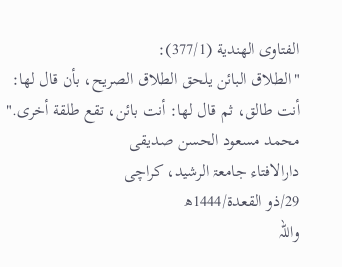الفتاوى الهندية (377/1):
"الطلاق البائن يلحق الطلاق الصريح، بأن قال لها: أنت طالق، ثم قال لها: أنت بائن، تقع طلقة أخرى."
محمد مسعود الحسن صدیقی
دارالافتاء جامعۃ الرشید، کراچی
29/ذو القعدة/1444ھ
واللہ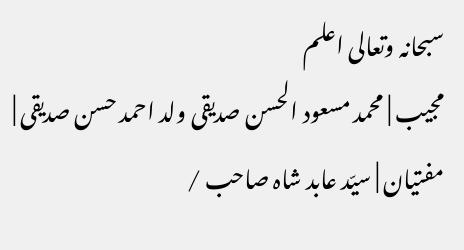سبحانہ وتعالی اعلم
مجیب | محمد مسعود الحسن صدیقی ولد احمد حسن صدیقی | مفتیان | سیّد عابد شاہ صاحب /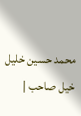محمد حسین خلیل خیل صاحب |